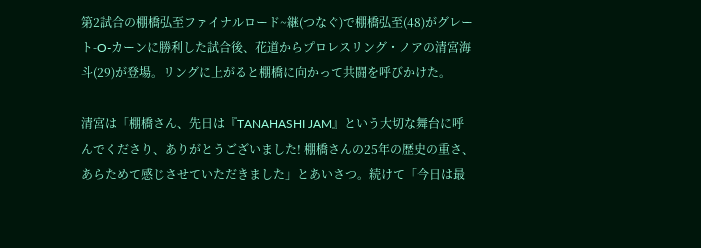第2試合の棚橋弘至ファイナルロード~継(つなぐ)で棚橋弘至(48)がグレート-O-カーンに勝利した試合後、花道からプロレスリング・ノアの清宮海斗(29)が登場。リングに上がると棚橋に向かって共闘を呼びかけた。

清宮は「棚橋さん、先日は『TANAHASHI JAM』という大切な舞台に呼んでくださり、ありがとうございました! 棚橋さんの25年の歴史の重さ、あらためて感じさせていただきました」とあいさつ。続けて「今日は最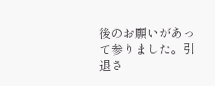後のお願いがあって参りました。引退さ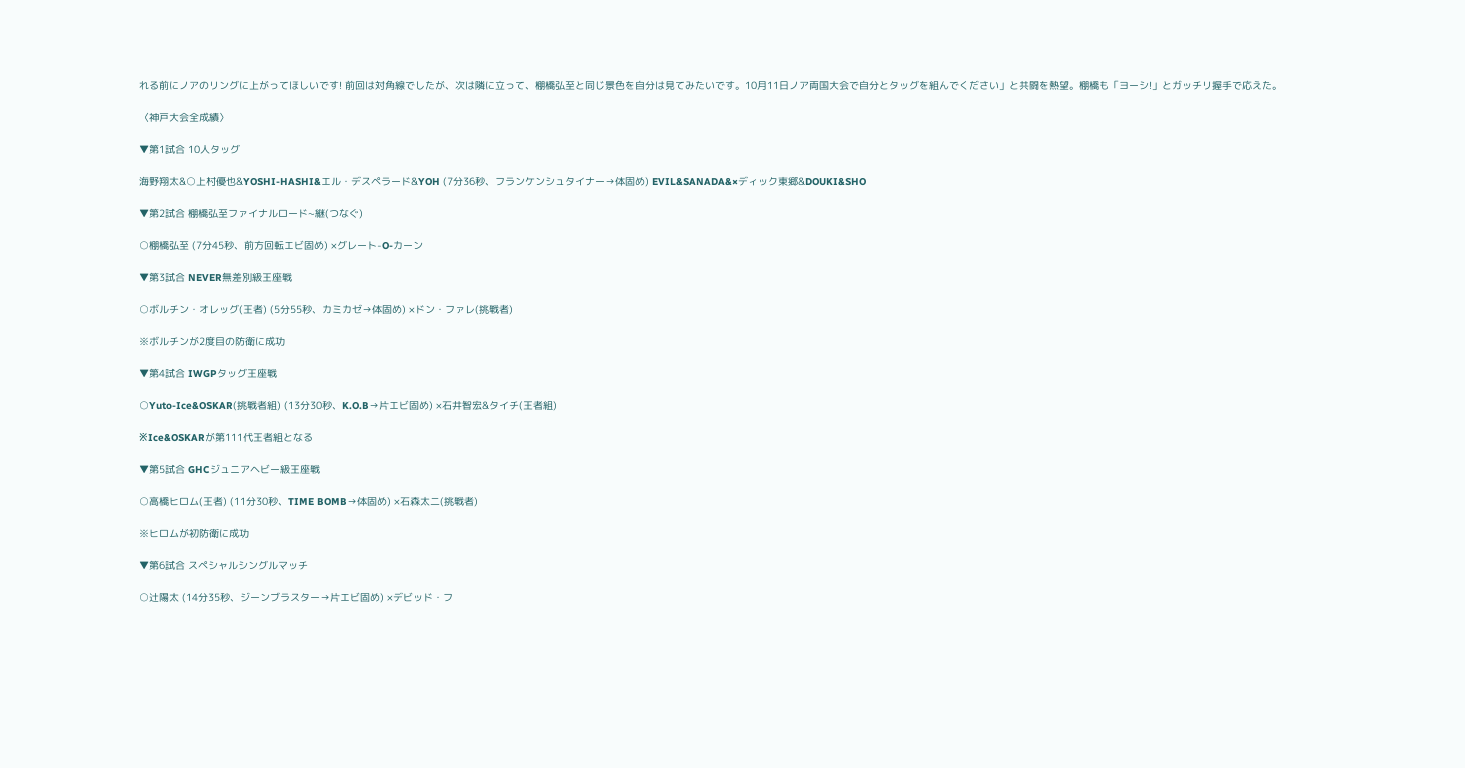れる前にノアのリングに上がってほしいです! 前回は対角線でしたが、次は隣に立って、棚橋弘至と同じ景色を自分は見てみたいです。10月11日ノア両国大会で自分とタッグを組んでください」と共闘を熱望。棚橋も「ヨーシ!」とガッチリ握手で応えた。

〈神戸大会全成績〉

▼第1試合 10人タッグ

海野翔太&○上村優也&YOSHI-HASHI&エル・デスペラード&YOH (7分36秒、フランケンシュタイナー→体固め) EVIL&SANADA&×ディック東郷&DOUKI&SHO

▼第2試合 棚橋弘至ファイナルロード~継(つなぐ)

○棚橋弘至 (7分45秒、前方回転エビ固め) ×グレート-O-カーン

▼第3試合 NEVER無差別級王座戦

○ボルチン・オレッグ(王者) (5分55秒、カミカゼ→体固め) ×ドン・ファレ(挑戦者)

※ボルチンが2度目の防衛に成功

▼第4試合 IWGPタッグ王座戦

○Yuto-Ice&OSKAR(挑戦者組) (13分30秒、K.O.B→片エビ固め) ×石井智宏&タイチ(王者組)

※Ice&OSKARが第111代王者組となる

▼第5試合 GHCジュニアヘビー級王座戦

○高橋ヒロム(王者) (11分30秒、TIME BOMB→体固め) ×石森太二(挑戦者)

※ヒロムが初防衛に成功

▼第6試合 スペシャルシングルマッチ

○辻陽太 (14分35秒、ジーンブラスター→片エビ固め) ×デビッド・フ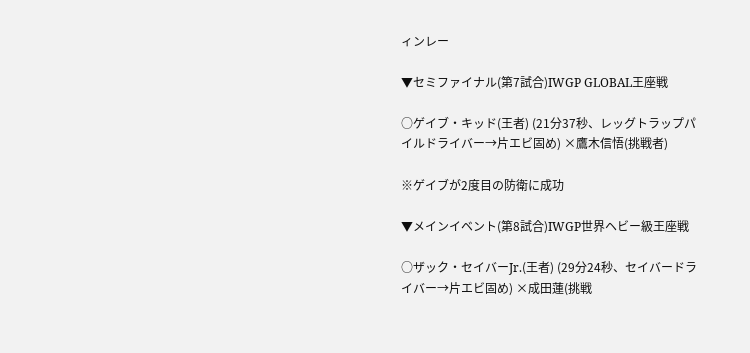ィンレー

▼セミファイナル(第7試合)IWGP GLOBAL王座戦

○ゲイブ・キッド(王者) (21分37秒、レッグトラップパイルドライバー→片エビ固め) ×鷹木信悟(挑戦者)

※ゲイブが2度目の防衛に成功

▼メインイベント(第8試合)IWGP世界ヘビー級王座戦

○ザック・セイバーJr.(王者) (29分24秒、セイバードライバー→片エビ固め) ×成田蓮(挑戦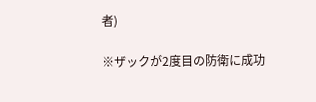者)

※ザックが2度目の防衛に成功